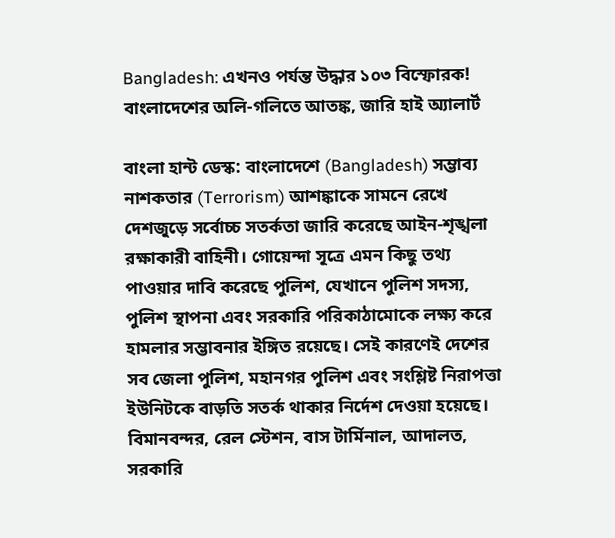Bangladesh: এখনও পর্যন্ত উদ্ধার ১০৩ বিস্ফোরক! বাংলাদেশের অলি-গলিতে আতঙ্ক, জারি হাই অ্যালার্ট

বাংলা হান্ট ডেস্ক: বাংলাদেশে (Bangladesh) সম্ভাব্য নাশকতার (Terrorism) আশঙ্কাকে সামনে রেখে দেশজুড়ে সর্বোচ্চ সতর্কতা জারি করেছে আইন-শৃঙ্খলা রক্ষাকারী বাহিনী। গোয়েন্দা সূত্রে এমন কিছু তথ্য পাওয়ার দাবি করেছে পুলিশ, যেখানে পুলিশ সদস্য, পুলিশ স্থাপনা এবং সরকারি পরিকাঠামোকে লক্ষ্য করে হামলার সম্ভাবনার ইঙ্গিত রয়েছে। সেই কারণেই দেশের সব জেলা পুলিশ, মহানগর পুলিশ এবং সংশ্লিষ্ট নিরাপত্তা ইউনিটকে বাড়তি সতর্ক থাকার নির্দেশ দেওয়া হয়েছে। বিমানবন্দর, রেল স্টেশন, বাস টার্মিনাল, আদালত, সরকারি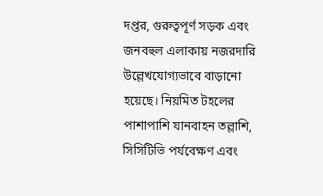দপ্তর, গুরুত্বপূর্ণ সড়ক এবং জনবহুল এলাকায় নজরদারি উল্লেখযোগ্যভাবে বাড়ানো হয়েছে। নিয়মিত টহলের পাশাপাশি যানবাহন তল্লাশি, সিসিটিভি পর্যবেক্ষণ এবং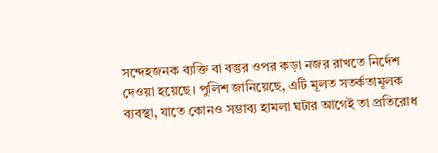সন্দেহজনক ব্যক্তি বা বস্তুর ওপর কড়া নজর রাখতে নির্দেশ দেওয়া হয়েছে। পুলিশ জানিয়েছে, এটি মূলত সতর্কতামূলক ব্যবস্থা, যাতে কোনও সম্ভাব্য হামলা ঘটার আগেই তা প্রতিরোধ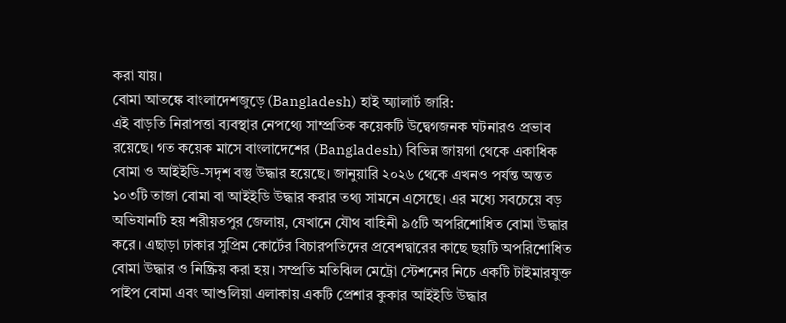করা যায়।
বোমা আতঙ্কে বাংলাদেশজুড়ে (Bangladesh) হাই অ্যালার্ট জারি:
এই বাড়তি নিরাপত্তা ব্যবস্থার নেপথ্যে সাম্প্রতিক কয়েকটি উদ্বেগজনক ঘটনারও প্রভাব রয়েছে। গত কয়েক মাসে বাংলাদেশের (Bangladesh) বিভিন্ন জায়গা থেকে একাধিক বোমা ও আইইডি-সদৃশ বস্তু উদ্ধার হয়েছে। জানুয়ারি ২০২৬ থেকে এখনও পর্যন্ত অন্তত ১০৩টি তাজা বোমা বা আইইডি উদ্ধার করার তথ্য সামনে এসেছে। এর মধ্যে সবচেয়ে বড় অভিযানটি হয় শরীয়তপুর জেলায়, যেখানে যৌথ বাহিনী ৯৫টি অপরিশোধিত বোমা উদ্ধার করে। এছাড়া ঢাকার সুপ্রিম কোর্টের বিচারপতিদের প্রবেশদ্বারের কাছে ছয়টি অপরিশোধিত বোমা উদ্ধার ও নিষ্ক্রিয় করা হয়। সম্প্রতি মতিঝিল মেট্রো স্টেশনের নিচে একটি টাইমারযুক্ত পাইপ বোমা এবং আশুলিয়া এলাকায় একটি প্রেশার কুকার আইইডি উদ্ধার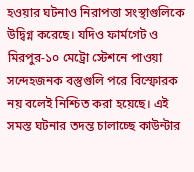হওয়ার ঘটনাও নিরাপত্তা সংস্থাগুলিকে উদ্বিগ্ন করেছে। যদিও ফার্মগেট ও মিরপুর-১০ মেট্রো স্টেশনে পাওয়া সন্দেহজনক বস্তুগুলি পরে বিস্ফোরক নয় বলেই নিশ্চিত করা হয়েছে। এই সমস্ত ঘটনার তদন্ত চালাচ্ছে কাউন্টার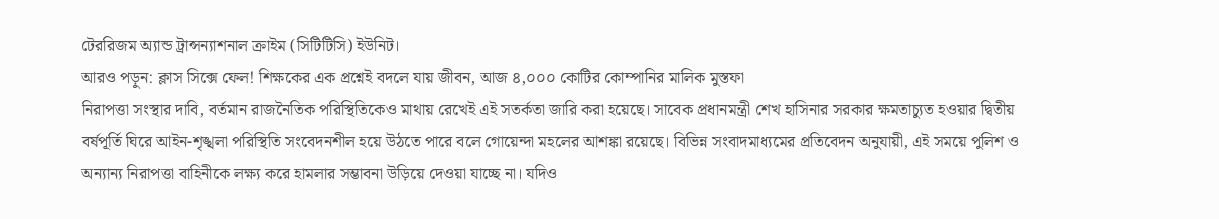টেররিজম অ্যান্ড ট্রান্সন্যাশনাল ক্রাইম (সিটিটিসি) ইউনিট।
আরও পড়ুন: ক্লাস সিক্সে ফেল! শিক্ষকের এক প্রশ্নেই বদলে যায় জীবন, আজ ৪,০০০ কোটির কোম্পানির মালিক মুস্তফা
নিরাপত্তা সংস্থার দাবি, বর্তমান রাজনৈতিক পরিস্থিতিকেও মাথায় রেখেই এই সতর্কতা জারি করা হয়েছে। সাবেক প্রধানমন্ত্রী শেখ হাসিনার সরকার ক্ষমতাচ্যুত হওয়ার দ্বিতীয় বর্ষপূর্তি ঘিরে আইন-শৃঙ্খলা পরিস্থিতি সংবেদনশীল হয়ে উঠতে পারে বলে গোয়েন্দা মহলের আশঙ্কা রয়েছে। বিভিন্ন সংবাদমাধ্যমের প্রতিবেদন অনুযায়ী, এই সময়ে পুলিশ ও অন্যান্য নিরাপত্তা বাহিনীকে লক্ষ্য করে হামলার সম্ভাবনা উড়িয়ে দেওয়া যাচ্ছে না। যদিও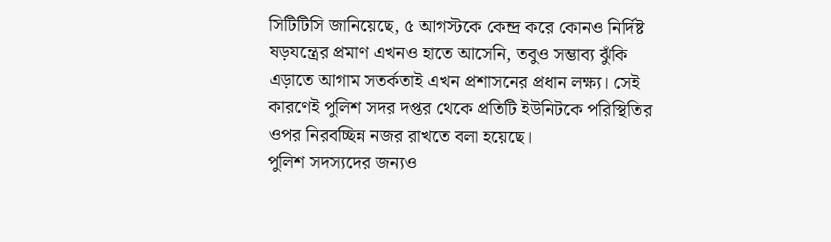সিটিটিসি জানিয়েছে, ৫ আগস্টকে কেন্দ্র করে কোনও নির্দিষ্ট ষড়যন্ত্রের প্রমাণ এখনও হাতে আসেনি, তবুও সম্ভাব্য ঝুঁকি এড়াতে আগাম সতর্কতাই এখন প্রশাসনের প্রধান লক্ষ্য। সেই কারণেই পুলিশ সদর দপ্তর থেকে প্রতিটি ইউনিটকে পরিস্থিতির ওপর নিরবচ্ছিন্ন নজর রাখতে বলা হয়েছে।
পুলিশ সদস্যদের জন্যও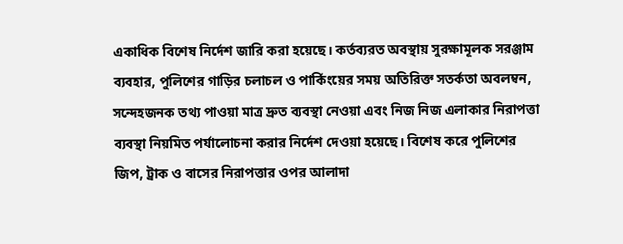একাধিক বিশেষ নির্দেশ জারি করা হয়েছে। কর্তব্যরত অবস্থায় সুরক্ষামূলক সরঞ্জাম ব্যবহার, পুলিশের গাড়ির চলাচল ও পার্কিংয়ের সময় অতিরিক্ত সতর্কতা অবলম্বন, সন্দেহজনক তথ্য পাওয়া মাত্র দ্রুত ব্যবস্থা নেওয়া এবং নিজ নিজ এলাকার নিরাপত্তা ব্যবস্থা নিয়মিত পর্যালোচনা করার নির্দেশ দেওয়া হয়েছে। বিশেষ করে পুলিশের জিপ, ট্রাক ও বাসের নিরাপত্তার ওপর আলাদা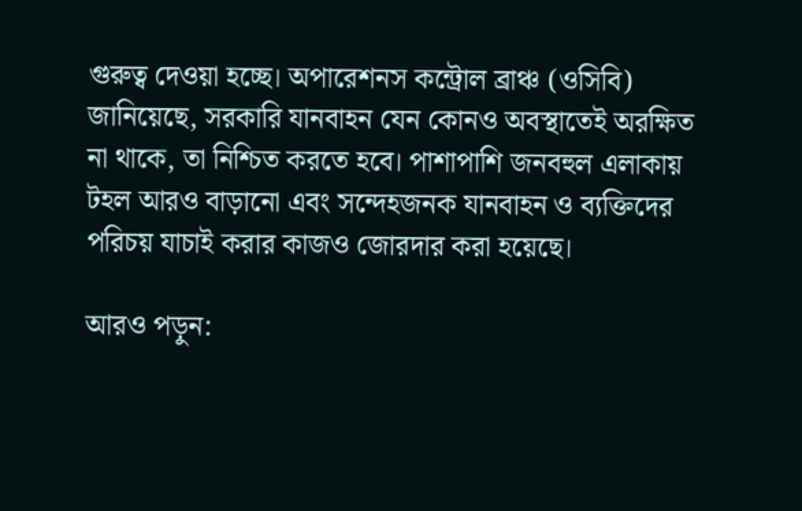গুরুত্ব দেওয়া হচ্ছে। অপারেশনস কন্ট্রোল ব্রাঞ্চ (ওসিবি) জানিয়েছে, সরকারি যানবাহন যেন কোনও অবস্থাতেই অরক্ষিত না থাকে, তা নিশ্চিত করতে হবে। পাশাপাশি জনবহুল এলাকায় টহল আরও বাড়ানো এবং সন্দেহজনক যানবাহন ও ব্যক্তিদের পরিচয় যাচাই করার কাজও জোরদার করা হয়েছে।

আরও পড়ুন: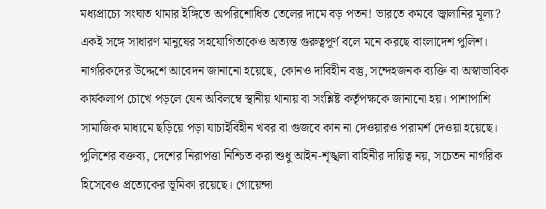মধ্যপ্রাচ্যে সংঘাত থামার ইঙ্গিতে অপরিশোধিত তেলের দামে বড় পতন! ভারতে কমবে জ্বালানির মূল্য?
একই সঙ্গে সাধারণ মানুষের সহযোগিতাকেও অত্যন্ত গুরুত্বপূর্ণ বলে মনে করছে বাংলাদেশ পুলিশ। নাগরিকদের উদ্দেশে আবেদন জানানো হয়েছে, কোনও দাবিহীন বস্তু, সন্দেহজনক ব্যক্তি বা অস্বাভাবিক কার্যকলাপ চোখে পড়লে যেন অবিলম্বে স্থানীয় থানায় বা সংশ্লিষ্ট কর্তৃপক্ষকে জানানো হয়। পাশাপাশি সামাজিক মাধ্যমে ছড়িয়ে পড়া যাচাইবিহীন খবর বা গুজবে কান না দেওয়ারও পরামর্শ দেওয়া হয়েছে। পুলিশের বক্তব্য, দেশের নিরাপত্তা নিশ্চিত করা শুধু আইন-শৃঙ্খলা বাহিনীর দায়িত্ব নয়, সচেতন নাগরিক হিসেবেও প্রত্যেকের ভূমিকা রয়েছে। গোয়েন্দা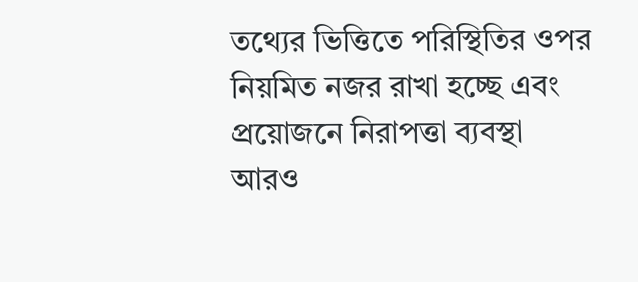তথ্যের ভিত্তিতে পরিস্থিতির ওপর নিয়মিত নজর রাখা হচ্ছে এবং প্রয়োজনে নিরাপত্তা ব্যবস্থা আরও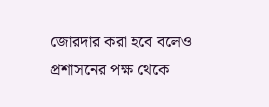জোরদার করা হবে বলেও প্রশাসনের পক্ষ থেকে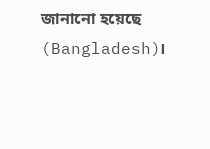জানানো হয়েছে (Bangladesh)।